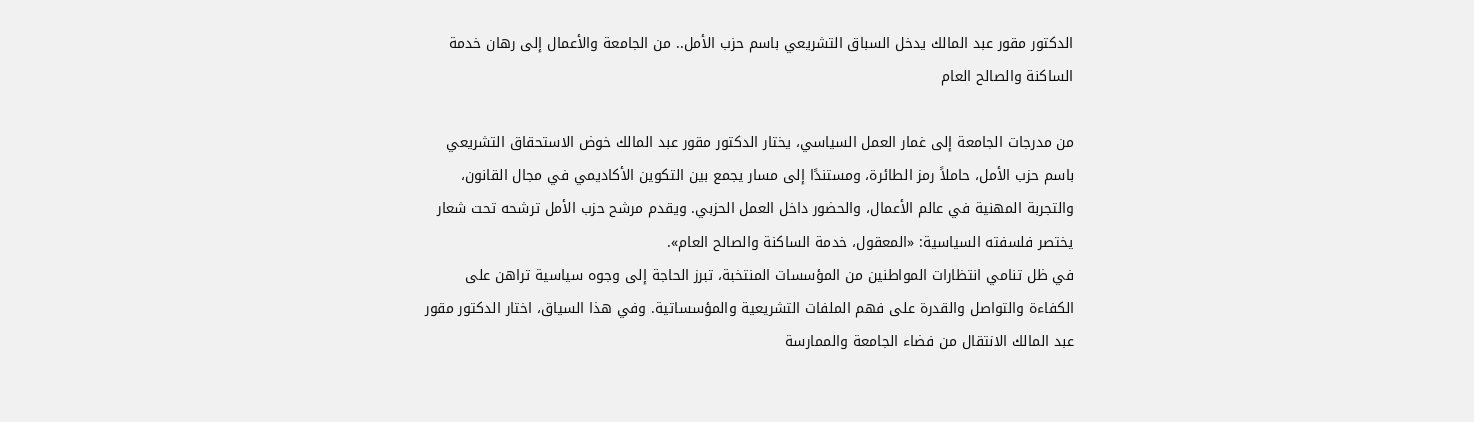الدكتور مقور عبد المالك يدخل السباق التشريعي باسم حزب الأمل.. من الجامعة والأعمال إلى رهان خدمة الساكنة والصالح العام

من مدرجات الجامعة إلى غمار العمل السياسي، يختار الدكتور مقور عبد المالك خوض الاستحقاق التشريعي باسم حزب الأمل، حاملاً رمز الطائرة، ومستندًا إلى مسار يجمع بين التكوين الأكاديمي في مجال القانون، والتجربة المهنية في عالم الأعمال، والحضور داخل العمل الحزبي. ويقدم مرشح حزب الأمل ترشحه تحت شعار يختصر فلسفته السياسية: «المعقول، خدمة الساكنة والصالح العام».
في ظل تنامي انتظارات المواطنين من المؤسسات المنتخبة، تبرز الحاجة إلى وجوه سياسية تراهن على الكفاءة والتواصل والقدرة على فهم الملفات التشريعية والمؤسساتية. وفي هذا السياق، اختار الدكتور مقور عبد المالك الانتقال من فضاء الجامعة والممارسة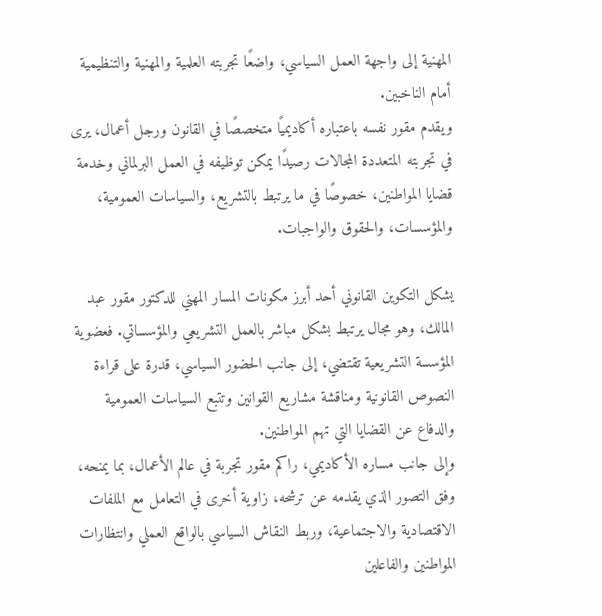المهنية إلى واجهة العمل السياسي، واضعًا تجربته العلمية والمهنية والتنظيمية أمام الناخبين.
ويقدم مقور نفسه باعتباره أكاديميًا متخصصًا في القانون ورجل أعمال، يرى في تجربته المتعددة المجالات رصيدًا يمكن توظيفه في العمل البرلماني وخدمة قضايا المواطنين، خصوصًا في ما يرتبط بالتشريع، والسياسات العمومية، والمؤسسات، والحقوق والواجبات.

يشكل التكوين القانوني أحد أبرز مكونات المسار المهني للدكتور مقور عبد المالك، وهو مجال يرتبط بشكل مباشر بالعمل التشريعي والمؤسساتي. فعضوية المؤسسة التشريعية تقتضي، إلى جانب الحضور السياسي، قدرة على قراءة النصوص القانونية ومناقشة مشاريع القوانين وتتبع السياسات العمومية والدفاع عن القضايا التي تهم المواطنين.
وإلى جانب مساره الأكاديمي، راكم مقور تجربة في عالم الأعمال، بما يمنحه، وفق التصور الذي يقدمه عن ترشحه، زاوية أخرى في التعامل مع الملفات الاقتصادية والاجتماعية، وربط النقاش السياسي بالواقع العملي وانتظارات المواطنين والفاعلين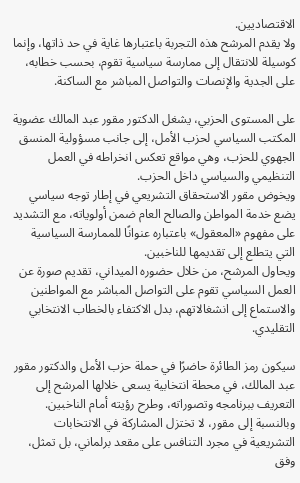الاقتصاديين.
ولا يقدم المرشح هذه التجربة باعتبارها غاية في حد ذاتها، وإنما كوسيلة للانتقال إلى ممارسة سياسية تقوم، بحسب خطابه، على الجدية والإنصات والتواصل المباشر مع الساكنة.

على المستوى الحزبي، يشغل الدكتور مقور عبد المالك عضوية المكتب السياسي لحزب الأمل، إلى جانب مسؤولية المنسق الجهوي للحزب، وهي مواقع تعكس انخراطه في العمل التنظيمي والسياسي داخل الحزب.
ويخوض مقور الاستحقاق التشريعي في إطار توجه سياسي يضع خدمة المواطن والصالح العام ضمن أولوياته، مع التشديد على مفهوم «المعقول» باعتباره عنوانًا للممارسة السياسية التي يتطلع إلى تقديمها للناخبين.
ويحاول المرشح، من خلال حضوره الميداني، تقديم صورة عن العمل السياسي تقوم على التواصل المباشر مع المواطنين والاستماع إلى انشغالاتهم، بدل الاكتفاء بالخطاب الانتخابي التقليدي.

سيكون رمز الطائرة حاضرًا في حملة حزب الأمل والدكتور مقور عبد المالك، في محطة انتخابية يسعى خلالها المرشح إلى التعريف ببرنامجه وتصوراته، وطرح رؤيته أمام الناخبين.
وبالنسبة إلى مقور، لا تختزل المشاركة في الانتخابات التشريعية في مجرد التنافس على مقعد برلماني، بل تمثل، وفق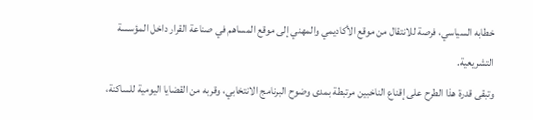خطابه السياسي، فرصة للانتقال من موقع الأكاديمي والمهني إلى موقع المساهم في صناعة القرار داخل المؤسسة التشريعية.
وتبقى قدرة هذا الطرح على إقناع الناخبين مرتبطة بمدى وضوح البرنامج الانتخابي، وقربه من القضايا اليومية للساكنة،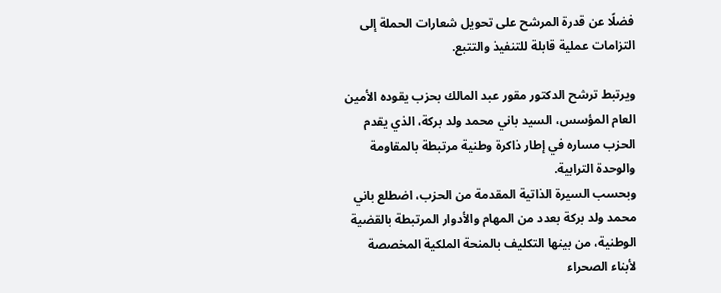فضلًا عن قدرة المرشح على تحويل شعارات الحملة إلى التزامات عملية قابلة للتنفيذ والتتبع.

ويرتبط ترشح الدكتور مقور عبد المالك بحزب يقوده الأمين العام المؤسس، السيد باني محمد ولد بركة، الذي يقدم الحزب مساره في إطار ذاكرة وطنية مرتبطة بالمقاومة والوحدة الترابية.
وبحسب السيرة الذاتية المقدمة من الحزب، اضطلع باني محمد ولد بركة بعدد من المهام والأدوار المرتبطة بالقضية الوطنية، من بينها التكليف بالمنحة الملكية المخصصة لأبناء الصحراء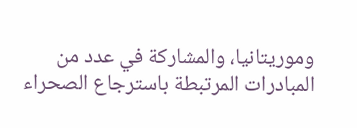وموريتانيا، والمشاركة في عدد من المبادرات المرتبطة باسترجاع الصحراء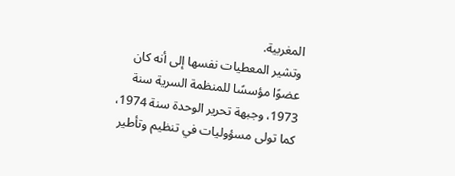المغربية.
وتشير المعطيات نفسها إلى أنه كان عضوًا مؤسسًا للمنظمة السرية سنة 1973، وجبهة تحرير الوحدة سنة 1974، كما تولى مسؤوليات في تنظيم وتأطير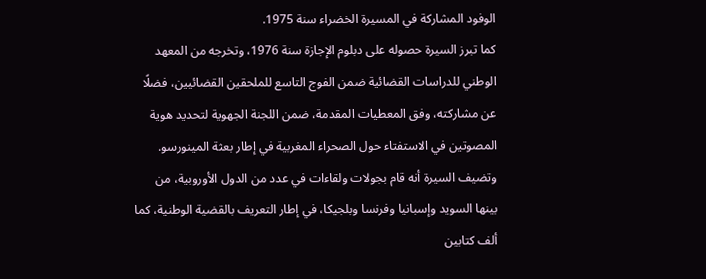الوفود المشاركة في المسيرة الخضراء سنة 1975.
كما تبرز السيرة حصوله على دبلوم الإجازة سنة 1976، وتخرجه من المعهد الوطني للدراسات القضائية ضمن الفوج التاسع للملحقين القضائيين، فضلًا عن مشاركته، وفق المعطيات المقدمة، ضمن اللجنة الجهوية لتحديد هوية المصوتين في الاستفتاء حول الصحراء المغربية في إطار بعثة المينورسو.
وتضيف السيرة أنه قام بجولات ولقاءات في عدد من الدول الأوروبية، من بينها السويد وإسبانيا وفرنسا وبلجيكا، في إطار التعريف بالقضية الوطنية، كما ألف كتابين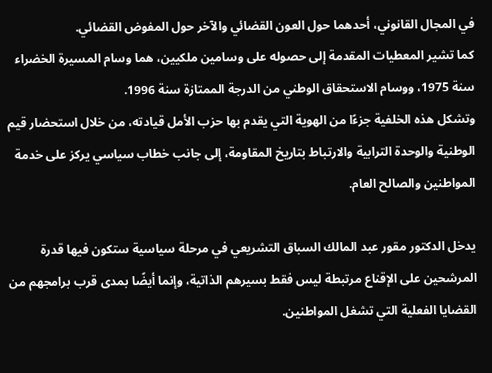في المجال القانوني، أحدهما حول العون القضائي والآخر حول المفوض القضائي.
كما تشير المعطيات المقدمة إلى حصوله على وسامين ملكيين، هما وسام المسيرة الخضراء سنة 1975، ووسام الاستحقاق الوطني من الدرجة الممتازة سنة 1996.
وتشكل هذه الخلفية جزءًا من الهوية التي يقدم بها حزب الأمل قيادته، من خلال استحضار قيم الوطنية والوحدة الترابية والارتباط بتاريخ المقاومة، إلى جانب خطاب سياسي يركز على خدمة المواطنين والصالح العام.

يدخل الدكتور مقور عبد المالك السباق التشريعي في مرحلة سياسية ستكون فيها قدرة المرشحين على الإقناع مرتبطة ليس فقط بسيرهم الذاتية، وإنما أيضًا بمدى قرب برامجهم من القضايا الفعلية التي تشغل المواطنين.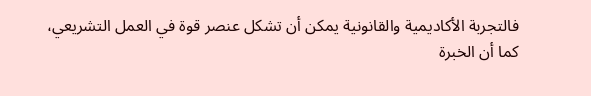فالتجربة الأكاديمية والقانونية يمكن أن تشكل عنصر قوة في العمل التشريعي، كما أن الخبرة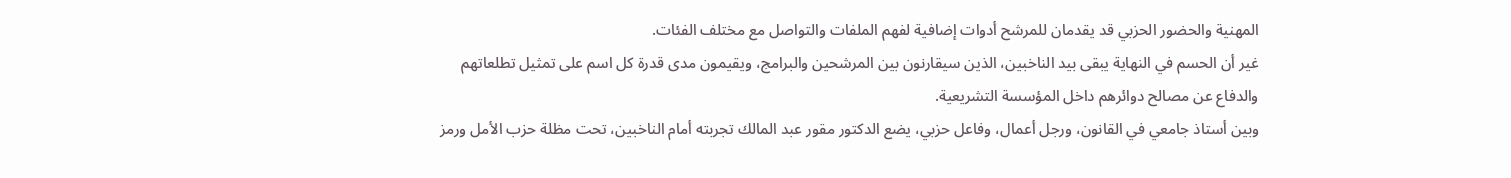المهنية والحضور الحزبي قد يقدمان للمرشح أدوات إضافية لفهم الملفات والتواصل مع مختلف الفئات.
غير أن الحسم في النهاية يبقى بيد الناخبين، الذين سيقارنون بين المرشحين والبرامج، ويقيمون مدى قدرة كل اسم على تمثيل تطلعاتهم والدفاع عن مصالح دوائرهم داخل المؤسسة التشريعية.
وبين أستاذ جامعي في القانون، ورجل أعمال، وفاعل حزبي، يضع الدكتور مقور عبد المالك تجربته أمام الناخبين، تحت مظلة حزب الأمل ورمز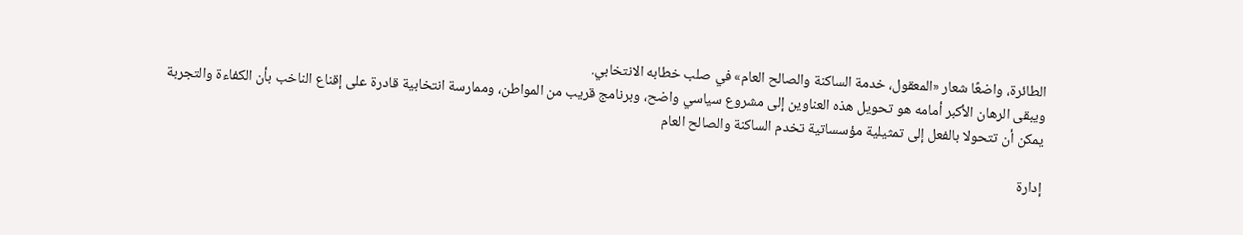الطائرة، واضعًا شعار «المعقول، خدمة الساكنة والصالح العام» في صلب خطابه الانتخابي.
ويبقى الرهان الأكبر أمامه هو تحويل هذه العناوين إلى مشروع سياسي واضح، وبرنامج قريب من المواطن، وممارسة انتخابية قادرة على إقناع الناخب بأن الكفاءة والتجربة يمكن أن تتحولا بالفعل إلى تمثيلية مؤسساتية تخدم الساكنة والصالح العام

إدارة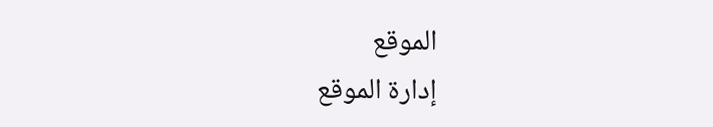الموقع
إدارة الموقع